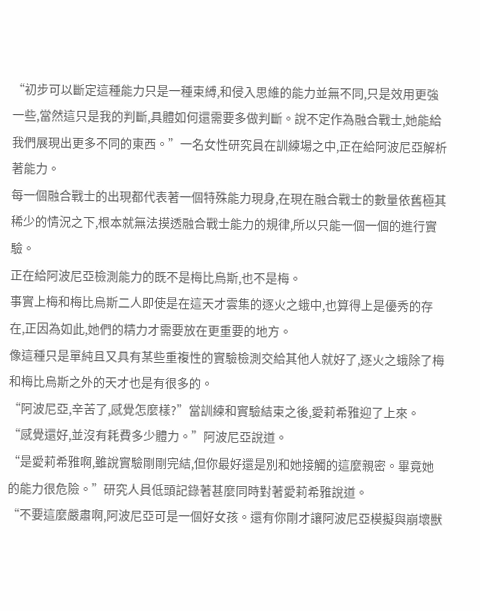“初步可以斷定這種能力只是一種束縛,和侵入思維的能力並無不同,只是效用更強一些,當然這只是我的判斷,具體如何還需要多做判斷。說不定作為融合戰士,她能給我們展現出更多不同的東西。”一名女性研究員在訓練場之中,正在給阿波尼亞解析著能力。
每一個融合戰士的出現都代表著一個特殊能力現身,在現在融合戰士的數量依舊極其稀少的情況之下,根本就無法摸透融合戰士能力的規律,所以只能一個一個的進行實驗。
正在給阿波尼亞檢測能力的既不是梅比烏斯,也不是梅。
事實上梅和梅比烏斯二人即使是在這天才雲集的逐火之蛾中,也算得上是優秀的存在,正因為如此,她們的精力才需要放在更重要的地方。
像這種只是單純且又具有某些重複性的實驗檢測交給其他人就好了,逐火之蛾除了梅和梅比烏斯之外的天才也是有很多的。
“阿波尼亞,辛苦了,感覺怎麼樣?”當訓練和實驗結束之後,愛莉希雅迎了上來。
“感覺還好,並沒有耗費多少體力。”阿波尼亞說道。
“是愛莉希雅啊,雖說實驗剛剛完結,但你最好還是別和她接觸的這麼親密。畢竟她的能力很危險。”研究人員低頭記錄著甚麼同時對著愛莉希雅說道。
“不要這麼嚴肅啊,阿波尼亞可是一個好女孩。還有你剛才讓阿波尼亞模擬與崩壞獸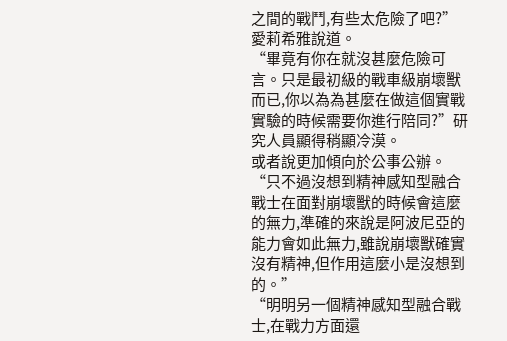之間的戰鬥,有些太危險了吧?”愛莉希雅說道。
“畢竟有你在就沒甚麼危險可言。只是最初級的戰車級崩壞獸而已,你以為為甚麼在做這個實戰實驗的時候需要你進行陪同?”研究人員顯得稍顯冷漠。
或者說更加傾向於公事公辦。
“只不過沒想到精神感知型融合戰士在面對崩壞獸的時候會這麼的無力,準確的來說是阿波尼亞的能力會如此無力,雖說崩壞獸確實沒有精神,但作用這麼小是沒想到的。”
“明明另一個精神感知型融合戰士,在戰力方面還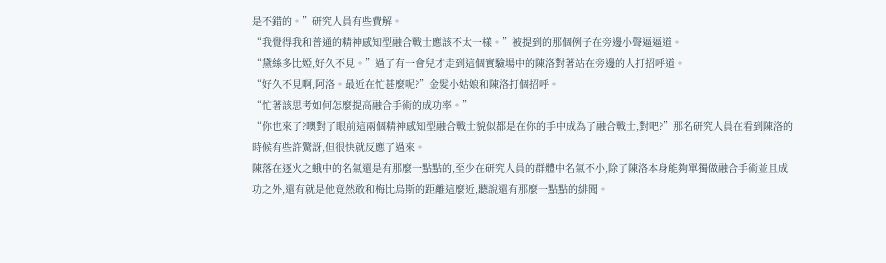是不錯的。”研究人員有些費解。
“我覺得我和普通的精神感知型融合戰士應該不太一樣。”被提到的那個例子在旁邊小聲逼逼道。
“黛絲多比婭,好久不見。”過了有一會兒才走到這個實驗場中的陳洛對著站在旁邊的人打招呼道。
“好久不見啊,阿洛。最近在忙甚麼呢?”金髮小姑娘和陳洛打個招呼。
“忙著該思考如何怎麼提高融合手術的成功率。”
“你也來了?噢對了眼前這兩個精神感知型融合戰士貌似都是在你的手中成為了融合戰士,對吧?”那名研究人員在看到陳洛的時候有些許驚訝,但很快就反應了過來。
陳落在逐火之蛾中的名氣還是有那麼一點點的,至少在研究人員的群體中名氣不小,除了陳洛本身能夠單獨做融合手術並且成功之外,還有就是他竟然敢和梅比烏斯的距離這麼近,聽說還有那麼一點點的緋聞。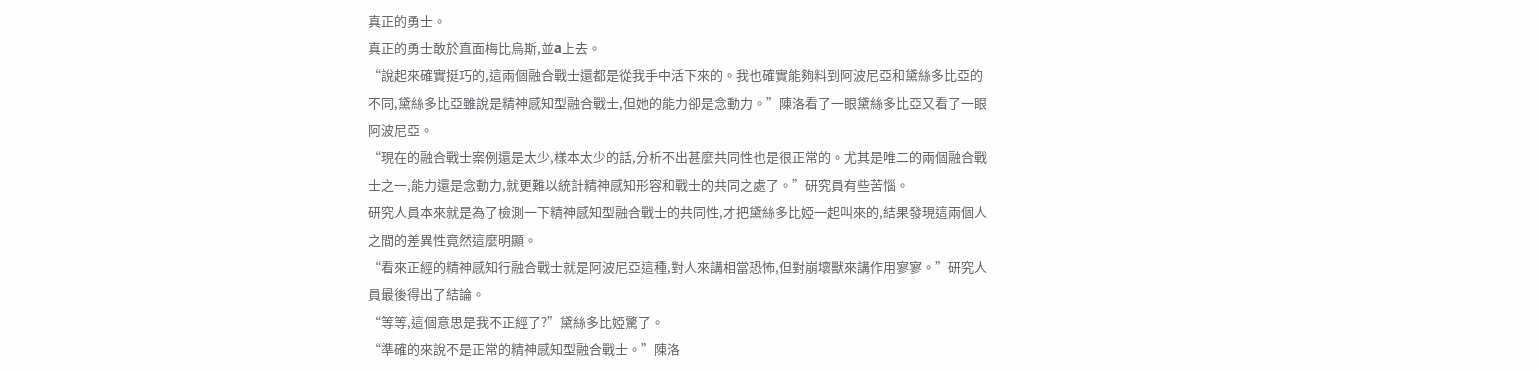真正的勇士。
真正的勇士敢於直面梅比烏斯,並a上去。
“說起來確實挺巧的,這兩個融合戰士還都是從我手中活下來的。我也確實能夠料到阿波尼亞和黛絲多比亞的不同,黛絲多比亞雖說是精神感知型融合戰士,但她的能力卻是念動力。”陳洛看了一眼黛絲多比亞又看了一眼阿波尼亞。
“現在的融合戰士案例還是太少,樣本太少的話,分析不出甚麼共同性也是很正常的。尤其是唯二的兩個融合戰士之一,能力還是念動力,就更難以統計精神感知形容和戰士的共同之處了。”研究員有些苦惱。
研究人員本來就是為了檢測一下精神感知型融合戰士的共同性,才把黛絲多比婭一起叫來的,結果發現這兩個人之間的差異性竟然這麼明顯。
“看來正經的精神感知行融合戰士就是阿波尼亞這種,對人來講相當恐怖,但對崩壞獸來講作用寥寥。”研究人員最後得出了結論。
“等等,這個意思是我不正經了?”黛絲多比婭驚了。
“準確的來說不是正常的精神感知型融合戰士。”陳洛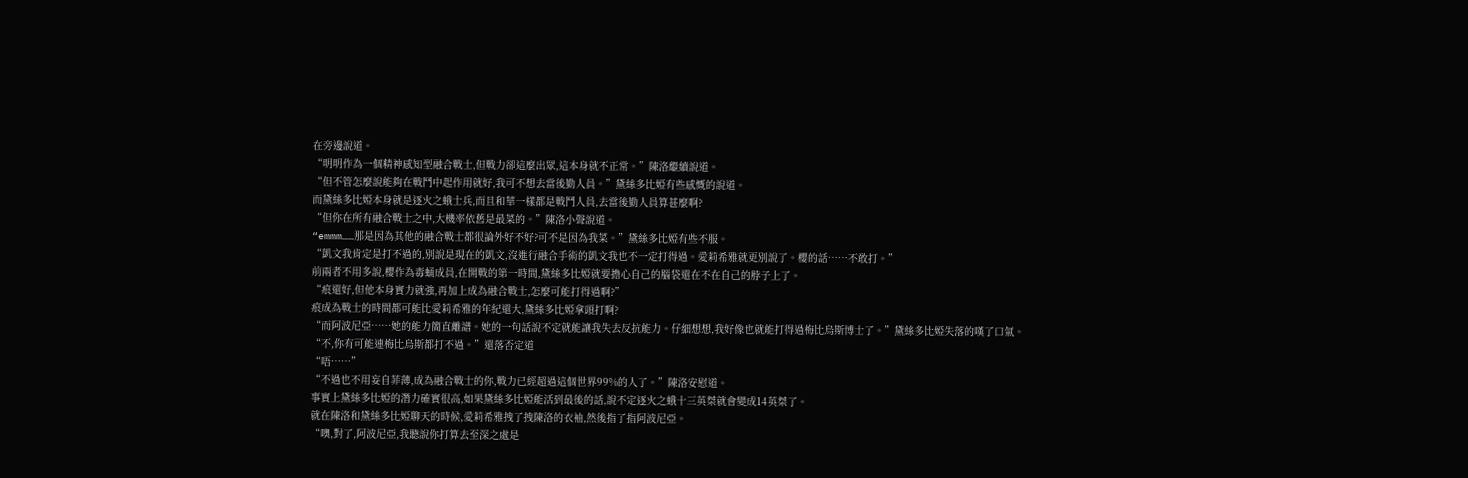在旁邊說道。
“明明作為一個精神感知型融合戰士,但戰力卻這麼出眾,這本身就不正常。”陳洛繼續說道。
“但不管怎麼說能夠在戰鬥中起作用就好,我可不想去當後勤人員。”黛絲多比婭有些感慨的說道。
而黛絲多比婭本身就是逐火之蛾士兵,而且和華一樣都是戰鬥人員,去當後勤人員算甚麼啊?
“但你在所有融合戰士之中,大機率依舊是最菜的。”陳洛小聲說道。
“emmm……那是因為其他的融合戰士都很論外好不好?可不是因為我菜。”黛絲多比婭有些不服。
“凱文我肯定是打不過的,別說是現在的凱文,沒進行融合手術的凱文我也不一定打得過。愛莉希雅就更別說了。櫻的話……不敢打。”
前兩者不用多說,櫻作為毒蛹成員,在開戰的第一時間,黛絲多比婭就要擔心自己的腦袋還在不在自己的脖子上了。
“痕還好,但他本身實力就強,再加上成為融合戰士,怎麼可能打得過啊?”
痕成為戰士的時間都可能比愛莉希雅的年紀還大,黛絲多比婭拿頭打啊?
“而阿波尼亞……她的能力簡直離譜。她的一句話說不定就能讓我失去反抗能力。仔細想想,我好像也就能打得過梅比烏斯博士了。”黛絲多比婭失落的嘆了口氣。
“不,你有可能連梅比烏斯都打不過。”還落否定道
“唔……”
“不過也不用妄自菲薄,成為融合戰士的你,戰力已經超過這個世界99%的人了。”陳洛安慰道。
事實上黛絲多比婭的潛力確實很高,如果黛絲多比婭能活到最後的話,說不定逐火之蛾十三英桀就會變成14英桀了。
就在陳洛和黛絲多比婭聊天的時候,愛莉希雅拽了拽陳洛的衣袖,然後指了指阿波尼亞。
“噢,對了,阿波尼亞,我聽說你打算去至深之處是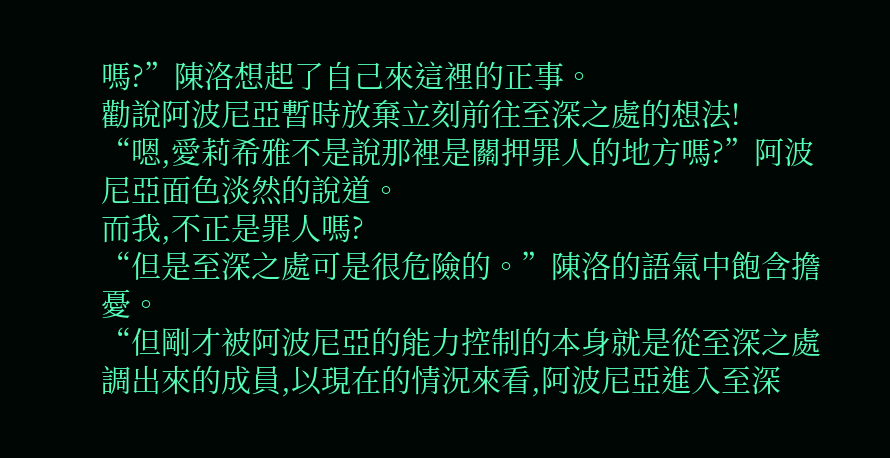嗎?”陳洛想起了自己來這裡的正事。
勸說阿波尼亞暫時放棄立刻前往至深之處的想法!
“嗯,愛莉希雅不是說那裡是關押罪人的地方嗎?”阿波尼亞面色淡然的說道。
而我,不正是罪人嗎?
“但是至深之處可是很危險的。”陳洛的語氣中飽含擔憂。
“但剛才被阿波尼亞的能力控制的本身就是從至深之處調出來的成員,以現在的情況來看,阿波尼亞進入至深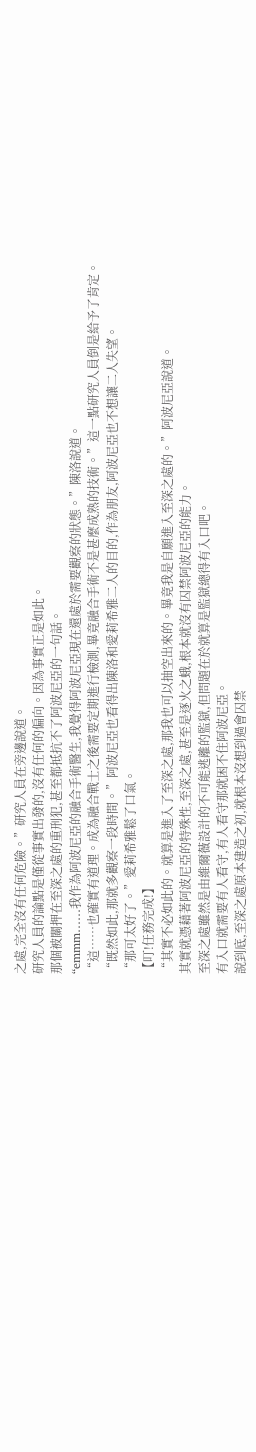之處,完全沒有任何危險。”研究人員在旁邊說道。
研究人員的論點是僅從事實出發的,沒有任何的偏向。因為事實正是如此。
那個被關押在至深之處的重刑犯,甚至都抵抗不了阿波尼亞的一句話。
“emmm……我作為阿波尼亞的融合手術醫生,我覺得阿波尼亞現在還處於需要觀察的狀態。”陳洛說道。
“這……也確實有道理。成為融合戰士之後需要定期進行檢測,畢竟融合手術不是甚麼成熟的技術。”這一點研究人員倒是給予了肯定。
“既然如此,那就多觀察一段時間。”阿波尼亞也看得出陳洛和愛莉希雅二人的目的,作為朋友,阿波尼亞也不想讓二人失望。
“那可太好了。”愛莉希雅鬆了口氣。
【叮!任務完成!】
“其實不必如此的。就算是進入了至深之處,那我也可以抽空出來的。畢竟我是自願進入至深之處的。”阿波尼亞說道。
其實就憑藉著阿波尼亞的特殊性,至深之處,甚至是逐火之蛾,根本就沒有囚禁阿波尼亞的能力。
至深之處雖然是由維爾薇設計的不可能逃離的監獄,但問題在於就算是監獄總得有入口吧。
有入口就需要有人看守,有人看守那就困不住阿波尼亞。
說到底,至深之處原本建造之初,就根本沒想到過會囚禁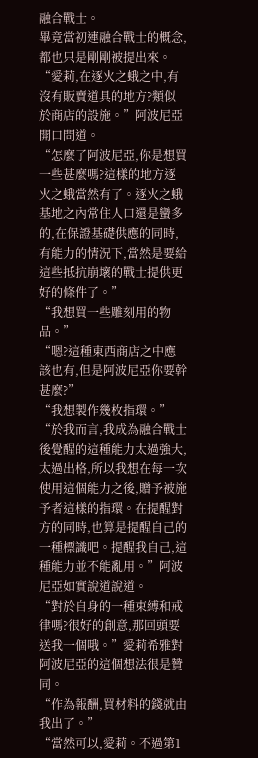融合戰士。
畢竟當初連融合戰士的概念,都也只是剛剛被提出來。
“愛莉,在逐火之蛾之中,有沒有販賣道具的地方?類似於商店的設施。”阿波尼亞開口問道。
“怎麼了阿波尼亞,你是想買一些甚麼嗎?這樣的地方逐火之蛾當然有了。逐火之蛾基地之內常住人口還是蠻多的,在保證基礎供應的同時,有能力的情況下,當然是要給這些抵抗崩壞的戰士提供更好的條件了。”
“我想買一些雕刻用的物品。”
“嗯?這種東西商店之中應該也有,但是阿波尼亞你要幹甚麼?”
“我想製作幾枚指環。”
“於我而言,我成為融合戰士後覺醒的這種能力太過強大,太過出格,所以我想在每一次使用這個能力之後,贈予被施予者這樣的指環。在提醒對方的同時,也算是提醒自己的一種標識吧。提醒我自己,這種能力並不能亂用。”阿波尼亞如實說道說道。
“對於自身的一種束縛和戒律嗎?很好的創意,那回頭要送我一個哦。”愛莉希雅對阿波尼亞的這個想法很是贊同。
“作為報酬,買材料的錢就由我出了。”
“當然可以,愛莉。不過第1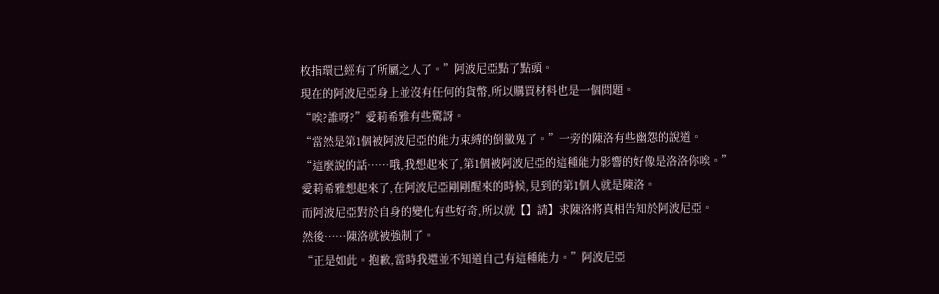枚指環已經有了所屬之人了。”阿波尼亞點了點頭。
現在的阿波尼亞身上並沒有任何的貨幣,所以購買材料也是一個問題。
“唉?誰呀?”愛莉希雅有些驚訝。
“當然是第1個被阿波尼亞的能力束縛的倒黴鬼了。”一旁的陳洛有些幽怨的說道。
“這麼說的話……哦,我想起來了,第1個被阿波尼亞的這種能力影響的好像是洛洛你唉。”
愛莉希雅想起來了,在阿波尼亞剛剛醒來的時候,見到的第1個人就是陳洛。
而阿波尼亞對於自身的變化有些好奇,所以就【】請】求陳洛將真相告知於阿波尼亞。
然後……陳洛就被強制了。
“正是如此。抱歉,當時我還並不知道自己有這種能力。”阿波尼亞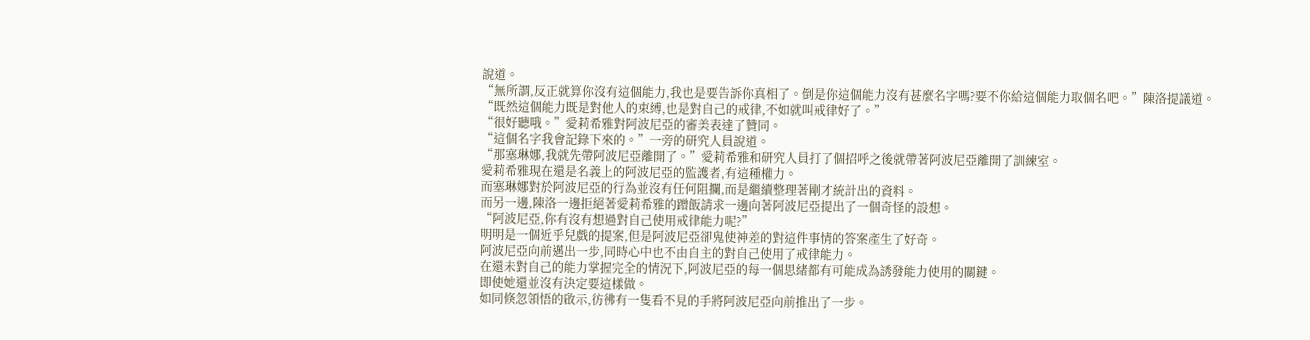說道。
“無所謂,反正就算你沒有這個能力,我也是要告訴你真相了。倒是你這個能力沒有甚麼名字嗎?要不你給這個能力取個名吧。”陳洛提議道。
“既然這個能力既是對他人的束縛,也是對自己的戒律,不如就叫戒律好了。”
“很好聽哦。”愛莉希雅對阿波尼亞的審美表達了贊同。
“這個名字我會記錄下來的。”一旁的研究人員說道。
“那塞琳娜,我就先帶阿波尼亞離開了。”愛莉希雅和研究人員打了個招呼之後就帶著阿波尼亞離開了訓練室。
愛莉希雅現在還是名義上的阿波尼亞的監護者,有這種權力。
而塞琳娜對於阿波尼亞的行為並沒有任何阻攔,而是繼續整理著剛才統計出的資料。
而另一邊,陳洛一邊拒絕著愛莉希雅的蹭飯請求一邊向著阿波尼亞提出了一個奇怪的設想。
“阿波尼亞,你有沒有想過對自己使用戒律能力呢?”
明明是一個近乎兒戲的提案,但是阿波尼亞卻鬼使神差的對這件事情的答案產生了好奇。
阿波尼亞向前邁出一步,同時心中也不由自主的對自己使用了戒律能力。
在還未對自己的能力掌握完全的情況下,阿波尼亞的每一個思緒都有可能成為誘發能力使用的關鍵。
即使她還並沒有決定要這樣做。
如同倏忽領悟的啟示,彷彿有一隻看不見的手將阿波尼亞向前推出了一步。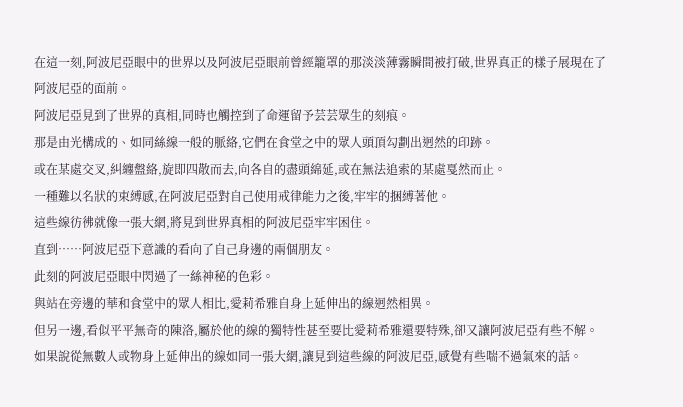在這一刻,阿波尼亞眼中的世界以及阿波尼亞眼前曾經籠罩的那淡淡薄霧瞬間被打破,世界真正的樣子展現在了阿波尼亞的面前。
阿波尼亞見到了世界的真相,同時也觸控到了命運留予芸芸眾生的刻痕。
那是由光構成的、如同絲線一般的脈絡,它們在食堂之中的眾人頭頂勾劃出迥然的印跡。
或在某處交叉,糾纏盤絡,旋即四散而去,向各自的盡頭綿延,或在無法追索的某處戛然而止。
一種難以名狀的束縛感,在阿波尼亞對自己使用戒律能力之後,牢牢的捆縛著他。
這些線彷彿就像一張大網,將見到世界真相的阿波尼亞牢牢困住。
直到……阿波尼亞下意識的看向了自己身邊的兩個朋友。
此刻的阿波尼亞眼中閃過了一絲神秘的色彩。
與站在旁邊的華和食堂中的眾人相比,愛莉希雅自身上延伸出的線迥然相異。
但另一邊,看似平平無奇的陳洛,屬於他的線的獨特性甚至要比愛莉希雅還要特殊,卻又讓阿波尼亞有些不解。
如果說從無數人或物身上延伸出的線如同一張大網,讓見到這些線的阿波尼亞,感覺有些喘不過氣來的話。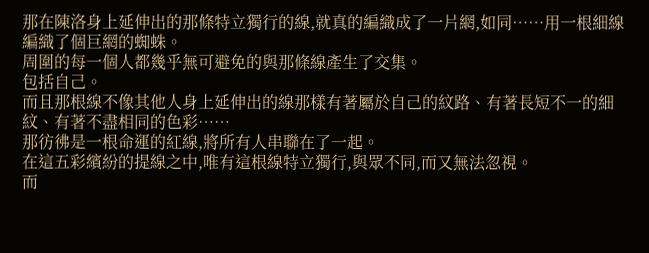那在陳洛身上延伸出的那條特立獨行的線,就真的編織成了一片網,如同……用一根細線編織了個巨網的蜘蛛。
周圍的每一個人都幾乎無可避免的與那條線產生了交集。
包括自己。
而且那根線不像其他人身上延伸出的線那樣有著屬於自己的紋路、有著長短不一的細紋、有著不盡相同的色彩……
那彷彿是一根命運的紅線,將所有人串聯在了一起。
在這五彩繽紛的提線之中,唯有這根線特立獨行,與眾不同,而又無法忽視。
而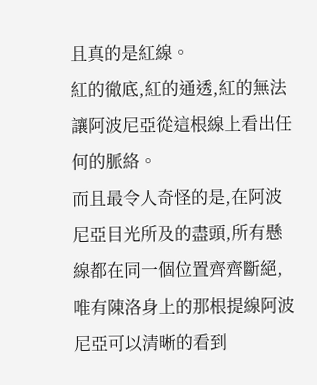且真的是紅線。
紅的徹底,紅的通透,紅的無法讓阿波尼亞從這根線上看出任何的脈絡。
而且最令人奇怪的是,在阿波尼亞目光所及的盡頭,所有懸線都在同一個位置齊齊斷絕,唯有陳洛身上的那根提線阿波尼亞可以清晰的看到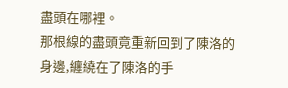盡頭在哪裡。
那根線的盡頭竟重新回到了陳洛的身邊,纏繞在了陳洛的手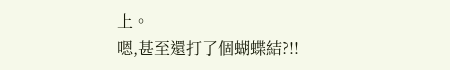上。
嗯,甚至還打了個蝴蝶結?!!